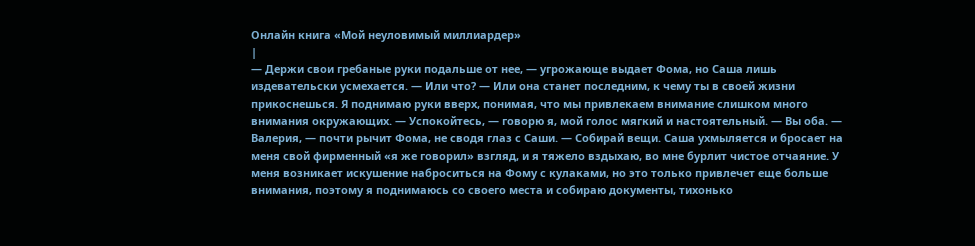Онлайн книга «Мой неуловимый миллиардер»
|
— Держи свои гребаные руки подальше от нее, — угрожающе выдает Фома, но Саша лишь издевательски усмехается. — Или что? — Или она станет последним, к чему ты в своей жизни прикоснешься. Я поднимаю руки вверх, понимая, что мы привлекаем внимание слишком много внимания окружающих. — Успокойтесь, — говорю я, мой голос мягкий и настоятельный. — Вы оба. — Валерия, — почти рычит Фома, не сводя глаз с Саши. — Собирай вещи. Саша ухмыляется и бросает на меня свой фирменный «я же говорил» взгляд, и я тяжело вздыхаю, во мне бурлит чистое отчаяние. У меня возникает искушение наброситься на Фому с кулаками, но это только привлечет еще больше внимания, поэтому я поднимаюсь со своего места и собираю документы, тихонько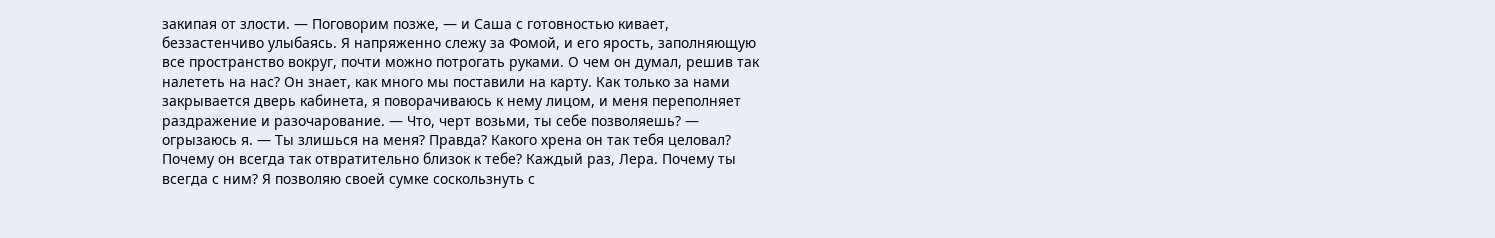закипая от злости. — Поговорим позже, — и Саша с готовностью кивает, беззастенчиво улыбаясь. Я напряженно слежу за Фомой, и его ярость, заполняющую все пространство вокруг, почти можно потрогать руками. О чем он думал, решив так налететь на нас? Он знает, как много мы поставили на карту. Как только за нами закрывается дверь кабинета, я поворачиваюсь к нему лицом, и меня переполняет раздражение и разочарование. — Что, черт возьми, ты себе позволяешь? — огрызаюсь я. — Ты злишься на меня? Правда? Какого хрена он так тебя целовал? Почему он всегда так отвратительно близок к тебе? Каждый раз, Лера. Почему ты всегда с ним? Я позволяю своей сумке соскользнуть с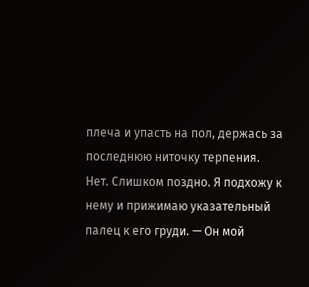плеча и упасть на пол, держась за последнюю ниточку терпения. Нет. Слишком поздно. Я подхожу к нему и прижимаю указательный палец к его груди. — Он мой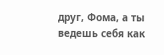друг, Фома, а ты ведешь себя как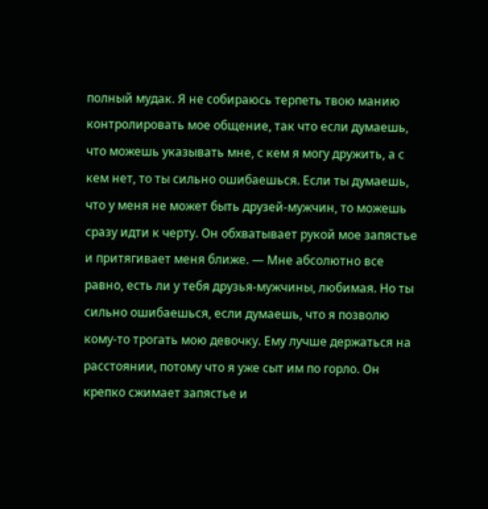полный мудак. Я не собираюсь терпеть твою манию контролировать мое общение, так что если думаешь, что можешь указывать мне, с кем я могу дружить, а с кем нет, то ты сильно ошибаешься. Если ты думаешь, что у меня не может быть друзей-мужчин, то можешь сразу идти к черту. Он обхватывает рукой мое запястье и притягивает меня ближе. — Мне абсолютно все равно, есть ли у тебя друзья-мужчины, любимая. Но ты сильно ошибаешься, если думаешь, что я позволю кому-то трогать мою девочку. Ему лучше держаться на расстоянии, потому что я уже сыт им по горло. Он крепко сжимает запястье и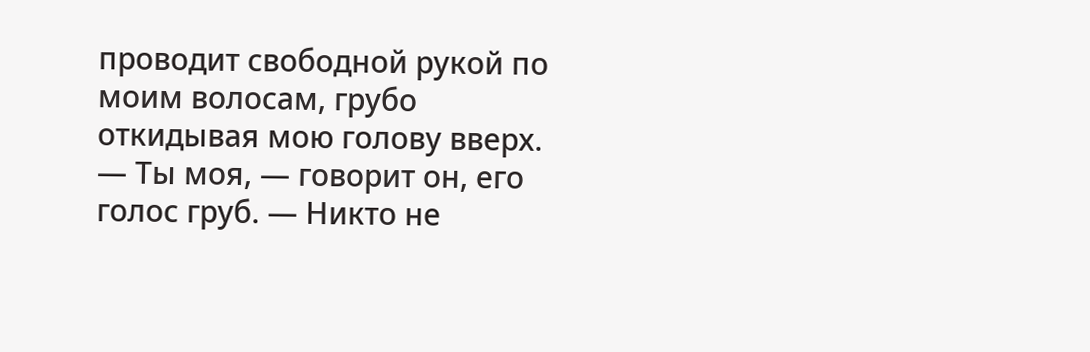проводит свободной рукой по моим волосам, грубо откидывая мою голову вверх. — Ты моя, — говорит он, его голос груб. — Никто не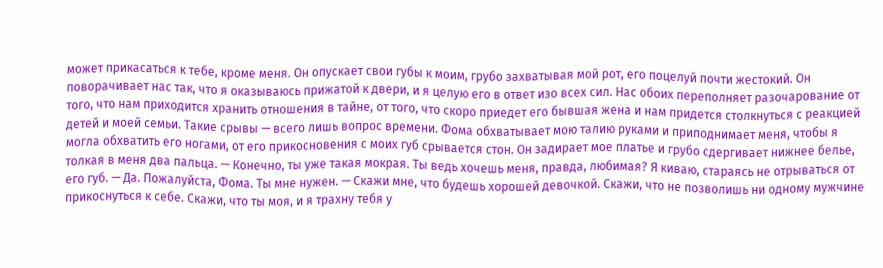может прикасаться к тебе, кроме меня. Он опускает свои губы к моим, грубо захватывая мой рот, его поцелуй почти жестокий. Он поворачивает нас так, что я оказываюсь прижатой к двери, и я целую его в ответ изо всех сил. Нас обоих переполняет разочарование от того, что нам приходится хранить отношения в тайне, от того, что скоро приедет его бывшая жена и нам придется столкнуться с реакцией детей и моей семьи. Такие срывы — всего лишь вопрос времени. Фома обхватывает мою талию руками и приподнимает меня, чтобы я могла обхватить его ногами, от его прикосновения с моих губ срывается стон. Он задирает мое платье и грубо сдергивает нижнее белье, толкая в меня два пальца. — Конечно, ты уже такая мокрая. Ты ведь хочешь меня, правда, любимая? Я киваю, стараясь не отрываться от его губ. — Да. Пожалуйста, Фома. Ты мне нужен. — Скажи мне, что будешь хорошей девочкой. Скажи, что не позволишь ни одному мужчине прикоснуться к себе. Скажи, что ты моя, и я трахну тебя у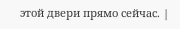этой двери прямо сейчас. |